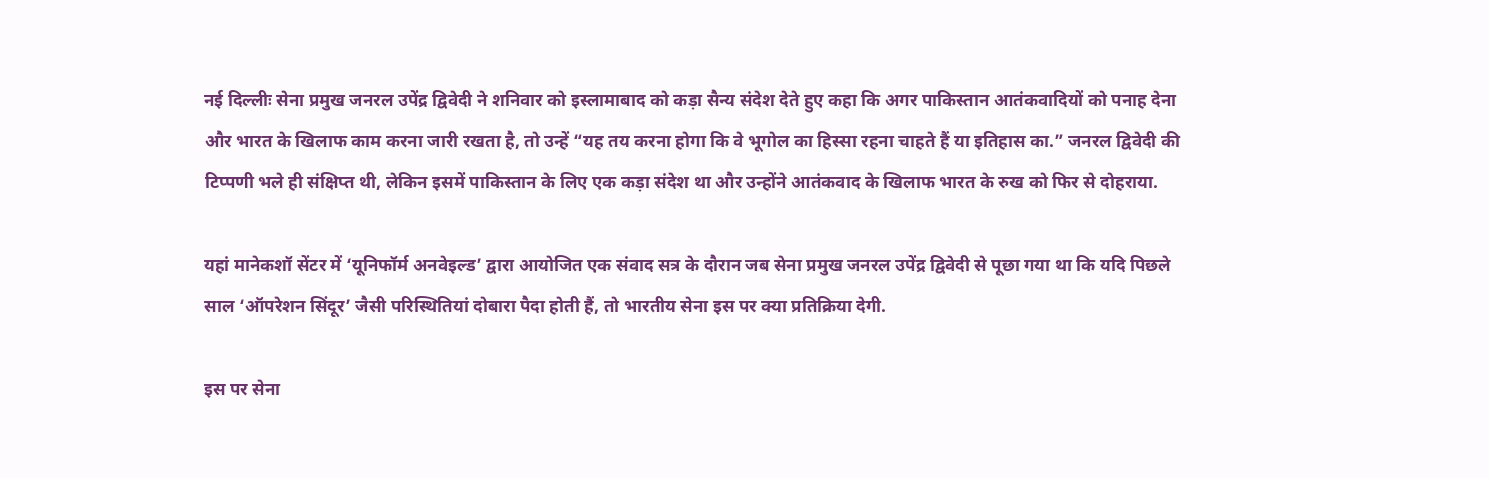नई दिल्लीः सेना प्रमुख जनरल उपेंद्र द्विवेदी ने शनिवार को इस्लामाबाद को कड़ा सैन्य संदेश देते हुए कहा कि अगर पाकिस्तान आतंकवादियों को पनाह देना और भारत के खिलाफ काम करना जारी रखता है, तो उन्हें “यह तय करना होगा कि वे भूगोल का हिस्सा रहना चाहते हैं या इतिहास का.” जनरल द्विवेदी की टिप्पणी भले ही संक्षिप्त थी, लेकिन इसमें पाकिस्तान के लिए एक कड़ा संदेश था और उन्होंने आतंकवाद के खिलाफ भारत के रुख को फिर से दोहराया.

यहां मानेकशॉ सेंटर में ‘यूनिफॉर्म अनवेइल्ड’ द्वारा आयोजित एक संवाद सत्र के दौरान जब सेना प्रमुख जनरल उपेंद्र द्विवेदी से पूछा गया था कि यदि पिछले साल ‘ऑपरेशन सिंदूर’ जैसी परिस्थितियां दोबारा पैदा होती हैं, तो भारतीय सेना इस पर क्या प्रतिक्रिया देगी.

इस पर सेना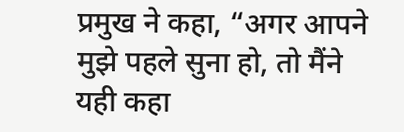प्रमुख ने कहा, “अगर आपने मुझे पहले सुना हो, तो मैंने यही कहा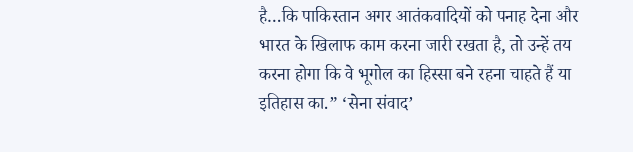है…कि पाकिस्तान अगर आतंकवादियों को पनाह देना और भारत के खिलाफ काम करना जारी रखता है, तो उन्हें तय करना होगा कि वे भूगोल का हिस्सा बने रहना चाहते हैं या इतिहास का.” ‘सेना संवाद’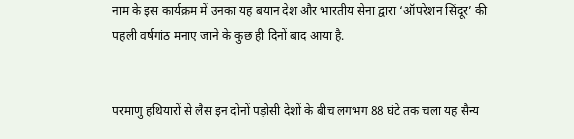नाम के इस कार्यक्रम में उनका यह बयान देश और भारतीय सेना द्वारा ‘ऑपरेशन सिंदूर’ की पहली वर्षगांठ मनाए जाने के कुछ ही दिनों बाद आया है.


परमाणु हथियारों से लैस इन दोनों पड़ोसी देशों के बीच लगभग 88 घंटे तक चला यह सैन्य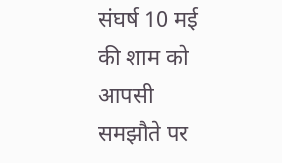संघर्ष 10 मई की शाम को आपसी समझौते पर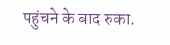पहुंचने के बाद रुका.